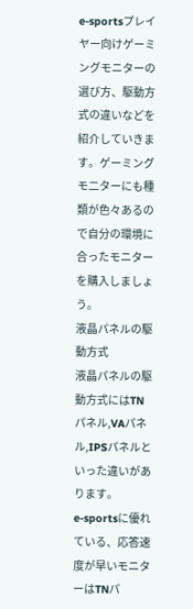e-sportsプレイヤー向けゲーミングモニターの選び方、駆動方式の違いなどを紹介していきます。ゲーミングモ二ターにも種類が色々あるので自分の環境に合ったモニターを購入しましょう。
液晶パネルの駆動方式
液晶パネルの駆動方式にはTNパネル,VAパネル,IPSパネルといった違いがあります。
e-sportsに優れている、応答速度が早いモニターはTNパ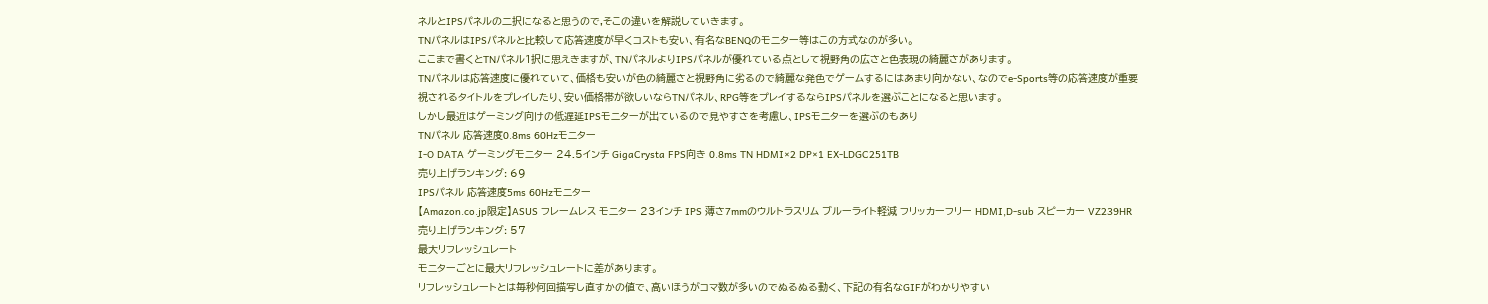ネルとIPSパネルの二択になると思うので,そこの違いを解説していきます。
TNパネルはIPSパネルと比較して応答速度が早くコストも安い、有名なBENQのモニター等はこの方式なのが多い。
ここまで書くとTNパネル1択に思えきますが、TNパネルよりIPSパネルが優れている点として視野角の広さと色表現の綺麗さがあります。
TNパネルは応答速度に優れていて、価格も安いが色の綺麗さと視野角に劣るので綺麗な発色でゲームするにはあまり向かない、なのでe-Sports等の応答速度が重要視されるタイトルをプレイしたり、安い価格帯が欲しいならTNパネル、RPG等をプレイするならIPSパネルを選ぶことになると思います。
しかし最近はゲーミング向けの低遅延IPSモニターが出ているので見やすさを考慮し、IPSモニターを選ぶのもあり
TNパネル 応答速度0.8ms 60Hzモニター
I-O DATA ゲーミングモニター 24.5インチ GigaCrysta FPS向き 0.8ms TN HDMI×2 DP×1 EX-LDGC251TB
売り上げランキング: 69
IPSパネル 応答速度5ms 60Hzモニター
【Amazon.co.jp限定】ASUS フレームレス モニター 23インチ IPS 薄さ7mmのウルトラスリム ブルーライト軽減 フリッカーフリー HDMI,D-sub スピーカー VZ239HR
売り上げランキング: 57
最大リフレッシュレート
モニターごとに最大リフレッシュレートに差があります。
リフレッシュレートとは毎秒何回描写し直すかの値で、高いほうがコマ数が多いのでぬるぬる動く、下記の有名なGIFがわかりやすい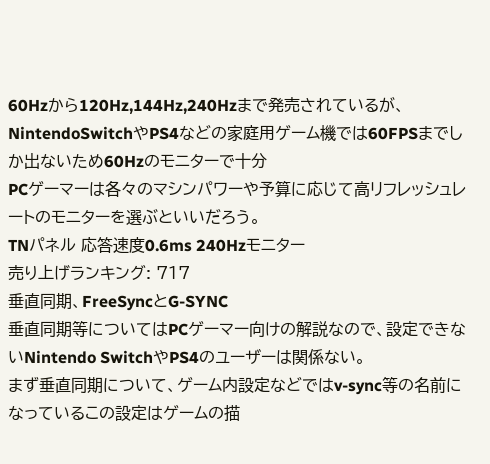60Hzから120Hz,144Hz,240Hzまで発売されているが、NintendoSwitchやPS4などの家庭用ゲーム機では60FPSまでしか出ないため60Hzのモニターで十分
PCゲーマーは各々のマシンパワーや予算に応じて高リフレッシュレートのモニターを選ぶといいだろう。
TNパネル 応答速度0.6ms 240Hzモニター
売り上げランキング: 717
垂直同期、FreeSyncとG-SYNC
垂直同期等についてはPCゲーマー向けの解説なので、設定できないNintendo SwitchやPS4のユーザーは関係ない。
まず垂直同期について、ゲーム内設定などではv-sync等の名前になっているこの設定はゲームの描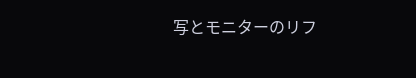写とモニターのリフ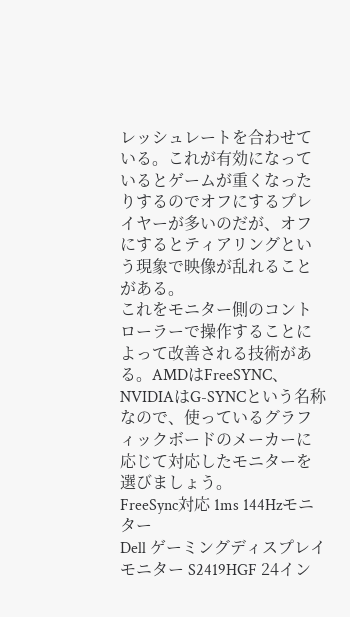レッシュレートを合わせている。これが有効になっているとゲームが重くなったりするのでオフにするプレイヤーが多いのだが、オフにするとティアリングという現象で映像が乱れることがある。
これをモニター側のコントローラーで操作することによって改善される技術がある。AMDはFreeSYNC、NVIDIAはG-SYNCという名称なので、使っているグラフィックボードのメーカーに応じて対応したモニターを選びましょう。
FreeSync対応 1ms 144Hzモニター
Dell ゲーミングディスプレイ モニター S2419HGF 24イン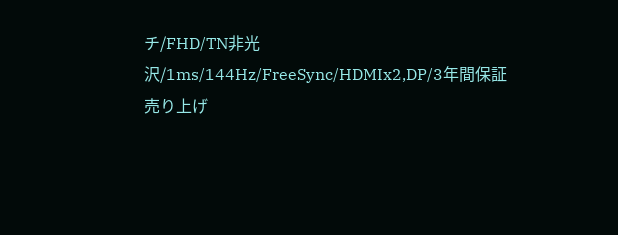チ/FHD/TN非光沢/1ms/144Hz/FreeSync/HDMIx2,DP/3年間保証
売り上げ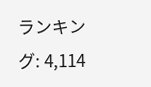ランキング: 4,114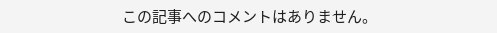この記事へのコメントはありません。